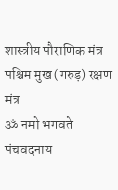शास्त्रीय पौराणिक मंत्र
पश्चिम मुख (गरुड़) रक्षण मंत्र
ॐ नमो भगवते पंचवदनाय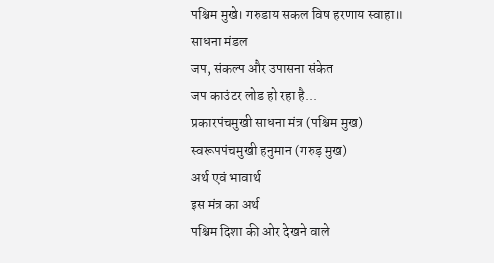पश्चिम मुखे। गरुडाय सकल विष हरणाय स्वाहा॥
साधना मंडल
जप, संकल्प और उपासना संकेत
जप काउंटर लोड हो रहा है...
प्रकारपंचमुखी साधना मंत्र (पश्चिम मुख)
स्वरूपपंचमुखी हनुमान (गरुड़ मुख)
अर्थ एवं भावार्थ
इस मंत्र का अर्थ
पश्चिम दिशा की ओर देखने वाले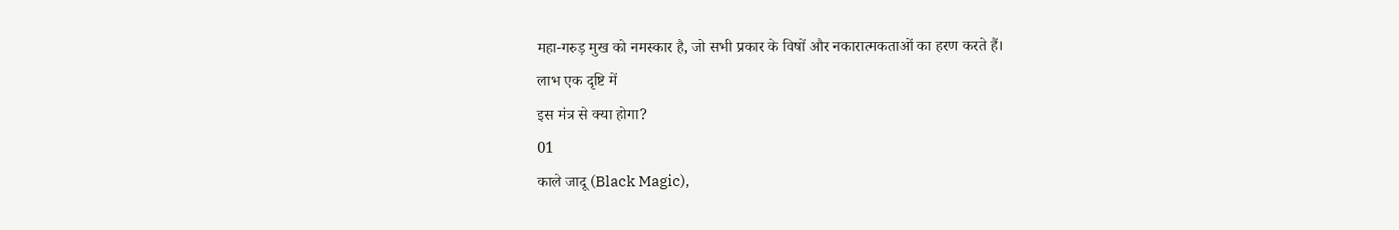महा-गरुड़ मुख को नमस्कार है, जो सभी प्रकार के विषों और नकारात्मकताओं का हरण करते हैं।
लाभ एक दृष्टि में
इस मंत्र से क्या होगा?
01
काले जादू (Black Magic),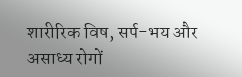शारीरिक विष, सर्प-भय और असाध्य रोगों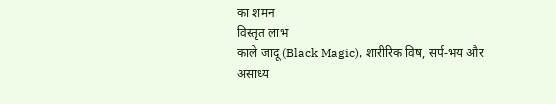का शमन
विस्तृत लाभ
काले जादू (Black Magic), शारीरिक विष, सर्प-भय और असाध्य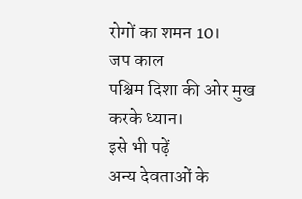रोगों का शमन 10।
जप काल
पश्चिम दिशा की ओर मुख करके ध्यान।
इसे भी पढ़ें
अन्य देवताओं के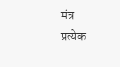मंत्र
प्रत्येक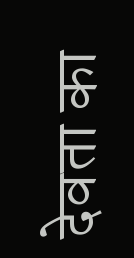देवता का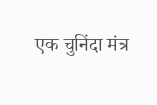एक चुनिंदा मंत्र